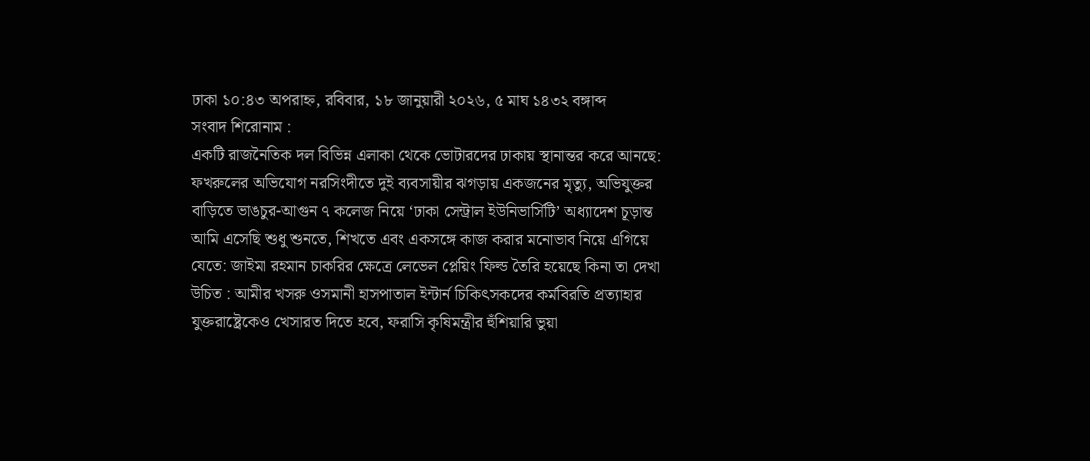ঢাকা ১০:৪৩ অপরাহ্ন, রবিবার, ১৮ জানুয়ারী ২০২৬, ৫ মাঘ ১৪৩২ বঙ্গাব্দ
সংবাদ শিরোনাম :
একটি রাজনৈতিক দল বিভিন্ন এলাকা থেকে ভোটারদের ঢাকায় স্থানান্তর করে আনছে: ফখরুলের অভিযোগ নরসিংদীতে দুই ব্যবসায়ীর ঝগড়ায় একজনের মৃত্যু, অভিযুক্তর বাড়িতে ভাঙচুর-আগুন ৭ কলেজ নিয়ে ‘ঢাকা সেন্ট্রাল ইউনিভার্সিটি’ অধ্যাদেশ চূড়ান্ত আমি এসেছি শুধু শুনতে, শিখতে এবং একসঙ্গে কাজ করার মনোভাব নিয়ে এগিয়ে যেতে: জাইমা রহমান চাকরির ক্ষেত্রে লেভেল প্লেয়িং ফিল্ড তৈরি হয়েছে কিনা তা দেখা উচিত : আমীর খসরু ওসমানী হাসপাতাল ইন্টার্ন চিকিৎসকদের কর্মবিরতি প্রত্যাহার যুক্তরাষ্ট্রেকেও খেসারত দিতে হবে, ফরাসি কৃষিমন্ত্রীর হুঁশিয়ারি ভুয়া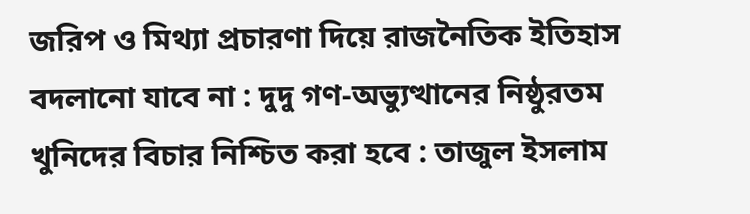জরিপ ও মিথ্যা প্রচারণা দিয়ে রাজনৈতিক ইতিহাস বদলানো যাবে না : দুদু গণ-অভ্যুত্থানের নিষ্ঠুরতম খুনিদের বিচার নিশ্চিত করা হবে : তাজুল ইসলাম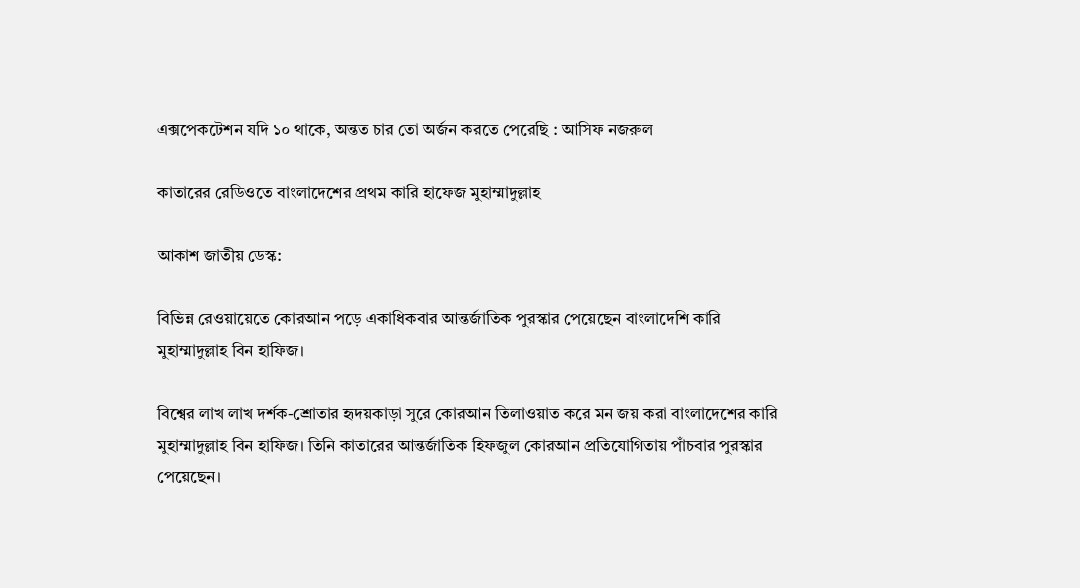এক্সপেকটেশন যদি ১০ থাকে, অন্তত চার তো অর্জন করতে পেরেছি : আসিফ নজরুল

কাতারের রেডিওতে বাংলাদেশের প্রথম কারি হাফেজ মুহাম্মাদুল্লাহ

আকাশ জাতীয় ডেস্ক:

বিভিন্ন রেওয়ায়েতে কোরআন পড়ে একাধিকবার আন্তর্জাতিক পুরস্কার পেয়েছেন বাংলাদেশি কারি মুহাম্মাদুল্লাহ বিন হাফিজ।

বিশ্বের লাখ লাখ দর্শক-শ্রোতার হৃদয়কাড়া সুরে কোরআন তিলাওয়াত করে মন জয় করা বাংলাদেশের কারি মুহাম্মাদুল্লাহ বিন হাফিজ। তিনি কাতারের আন্তর্জাতিক হিফজুল কোরআন প্রতিযোগিতায় পাঁচবার পুরস্কার পেয়েছেন।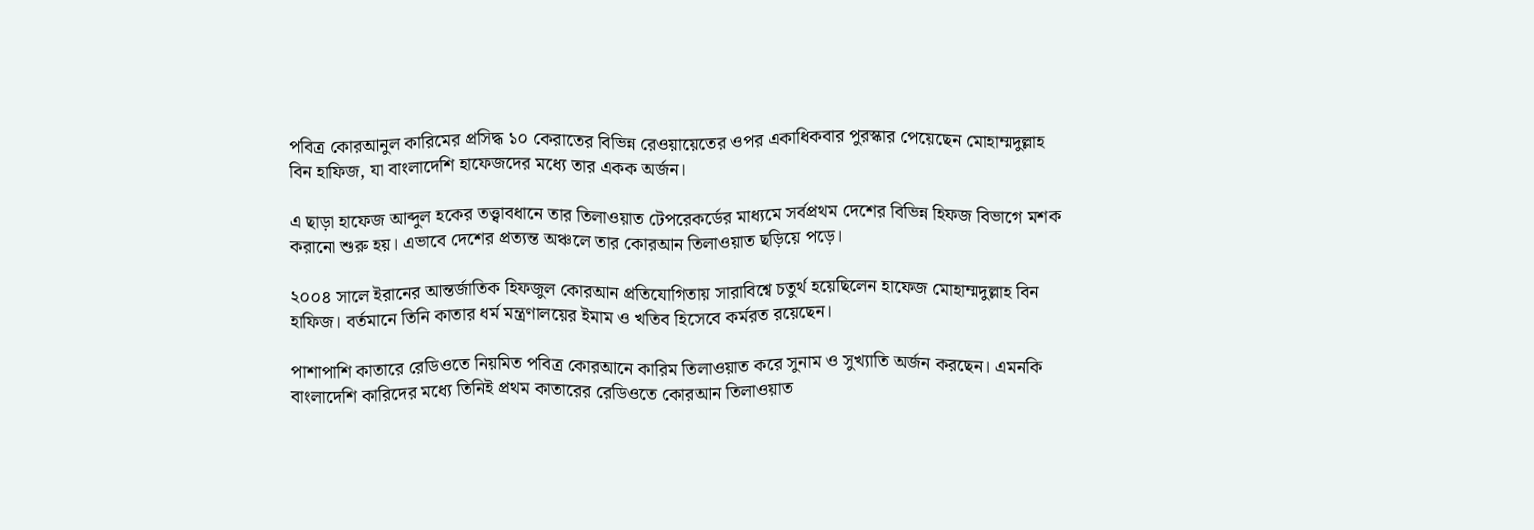পবিত্র কোরআনুল কারিমের প্রসিদ্ধ ১০ কেরাতের বিভিন্ন রেওয়ায়েতের ওপর একাধিকবার পুরস্কার পেয়েছেন মোহাম্মদুল্লাহ বিন হাফিজ, যা বাংলাদেশি হাফেজদের মধ্যে তার একক অর্জন।

এ ছাড়া হাফেজ আব্দুল হকের তত্ত্বাবধানে তার তিলাওয়াত টেপরেকর্ডের মাধ্যমে সর্বপ্রথম দেশের বিভিন্ন হিফজ বিভাগে মশক করানো শুরু হয়। এভাবে দেশের প্রত্যন্ত অঞ্চলে তার কোরআন তিলাওয়াত ছড়িয়ে পড়ে।

২০০৪ সালে ইরানের আন্তর্জাতিক হিফজুল কোরআন প্রতিযোগিতায় সারাবিশ্বে চতুর্থ হয়েছিলেন হাফেজ মোহাম্মদুল্লাহ বিন হাফিজ। বর্তমানে তিনি কাতার ধর্ম মন্ত্রণালয়ের ইমাম ও খতিব হিসেবে কর্মরত রয়েছেন।

পাশাপাশি কাতারে রেডিওতে নিয়মিত পবিত্র কোরআনে কারিম তিলাওয়াত করে সুনাম ও সুখ্যাতি অর্জন করছেন। এমনকি বাংলাদেশি কারিদের মধ্যে তিনিই প্রথম কাতারের রেডিওতে কোরআন তিলাওয়াত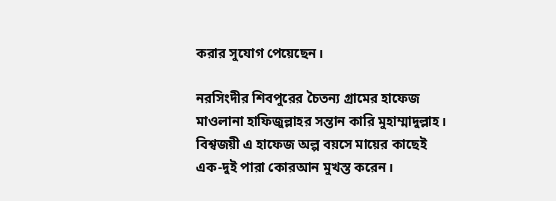করার সুযোগ পেয়েছেন।

নরসিংদীর শিবপুরের চৈতন্য গ্রামের হাফেজ মাওলানা হাফিজুল্লাহর সন্তান কারি মুহাম্মাদুল্লাহ। বিশ্বজয়ী এ হাফেজ অল্প বয়সে মায়ের কাছেই এক-দুই পারা কোরআন মুখস্ত করেন।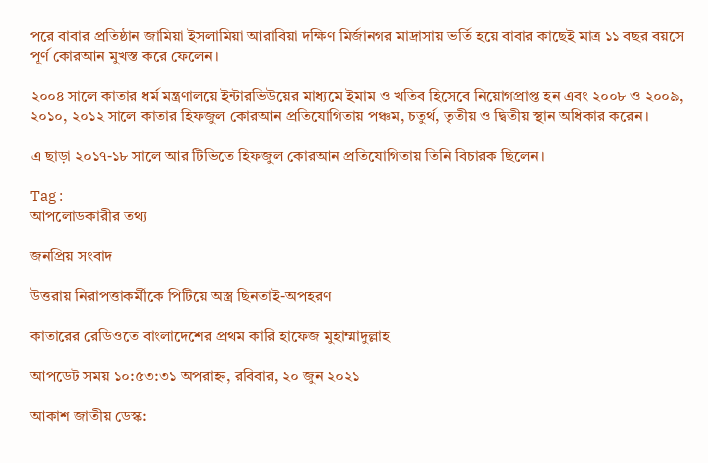পরে বাবার প্রতিষ্ঠান জামিয়া ইসলামিয়া আরাবিয়া দক্ষিণ মির্জানগর মাদ্রাসায় ভর্তি হয়ে বাবার কাছেই মাত্র ১১ বছর বয়সে পূর্ণ কোরআন মুখস্ত করে ফেলেন।

২০০৪ সালে কাতার ধর্ম মন্ত্রণালয়ে ইন্টারভিউয়ের মাধ্যমে ইমাম ও খতিব হিসেবে নিয়োগপ্রাপ্ত হন এবং ২০০৮ ও ২০০৯, ২০১০, ২০১২ সালে কাতার হিফজুল কোরআন প্রতিযোগিতায় পঞ্চম, চতুর্থ, তৃতীয় ও দ্বিতীয় স্থান অধিকার করেন।

এ ছাড়া ২০১৭-১৮ সালে আর টিভিতে হিফজুল কোরআন প্রতিযোগিতায় তিনি বিচারক ছিলেন।

Tag :
আপলোডকারীর তথ্য

জনপ্রিয় সংবাদ

উত্তরায় নিরাপত্তাকর্মীকে পিটিয়ে অস্ত্র ছিনতাই-অপহরণ

কাতারের রেডিওতে বাংলাদেশের প্রথম কারি হাফেজ মুহাম্মাদুল্লাহ

আপডেট সময় ১০:৫৩:৩১ অপরাহ্ন, রবিবার, ২০ জুন ২০২১

আকাশ জাতীয় ডেস্ক: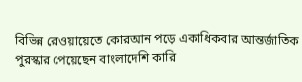বিভিন্ন রেওয়ায়েতে কোরআন পড়ে একাধিকবার আন্তর্জাতিক পুরস্কার পেয়েছেন বাংলাদেশি কারি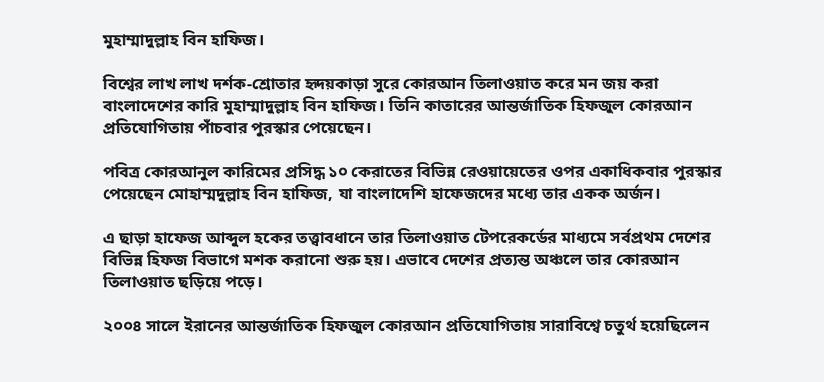মুহাম্মাদুল্লাহ বিন হাফিজ।

বিশ্বের লাখ লাখ দর্শক-শ্রোতার হৃদয়কাড়া সুরে কোরআন তিলাওয়াত করে মন জয় করা বাংলাদেশের কারি মুহাম্মাদুল্লাহ বিন হাফিজ। তিনি কাতারের আন্তর্জাতিক হিফজুল কোরআন প্রতিযোগিতায় পাঁচবার পুরস্কার পেয়েছেন।

পবিত্র কোরআনুল কারিমের প্রসিদ্ধ ১০ কেরাতের বিভিন্ন রেওয়ায়েতের ওপর একাধিকবার পুরস্কার পেয়েছেন মোহাম্মদুল্লাহ বিন হাফিজ, যা বাংলাদেশি হাফেজদের মধ্যে তার একক অর্জন।

এ ছাড়া হাফেজ আব্দুল হকের তত্ত্বাবধানে তার তিলাওয়াত টেপরেকর্ডের মাধ্যমে সর্বপ্রথম দেশের বিভিন্ন হিফজ বিভাগে মশক করানো শুরু হয়। এভাবে দেশের প্রত্যন্ত অঞ্চলে তার কোরআন তিলাওয়াত ছড়িয়ে পড়ে।

২০০৪ সালে ইরানের আন্তর্জাতিক হিফজুল কোরআন প্রতিযোগিতায় সারাবিশ্বে চতুর্থ হয়েছিলেন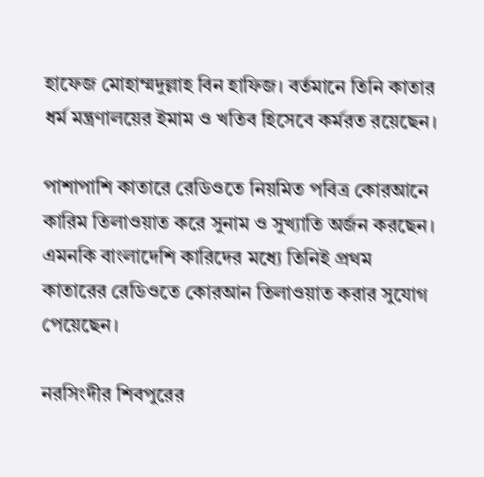হাফেজ মোহাম্মদুল্লাহ বিন হাফিজ। বর্তমানে তিনি কাতার ধর্ম মন্ত্রণালয়ের ইমাম ও খতিব হিসেবে কর্মরত রয়েছেন।

পাশাপাশি কাতারে রেডিওতে নিয়মিত পবিত্র কোরআনে কারিম তিলাওয়াত করে সুনাম ও সুখ্যাতি অর্জন করছেন। এমনকি বাংলাদেশি কারিদের মধ্যে তিনিই প্রথম কাতারের রেডিওতে কোরআন তিলাওয়াত করার সুযোগ পেয়েছেন।

নরসিংদীর শিবপুরের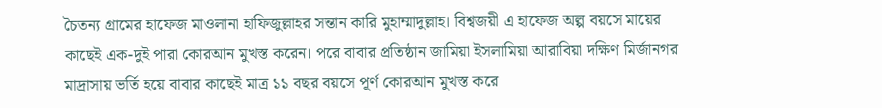চৈতন্য গ্রামের হাফেজ মাওলানা হাফিজুল্লাহর সন্তান কারি মুহাম্মাদুল্লাহ। বিশ্বজয়ী এ হাফেজ অল্প বয়সে মায়ের কাছেই এক-দুই পারা কোরআন মুখস্ত করেন। পরে বাবার প্রতিষ্ঠান জামিয়া ইসলামিয়া আরাবিয়া দক্ষিণ মির্জানগর মাদ্রাসায় ভর্তি হয়ে বাবার কাছেই মাত্র ১১ বছর বয়সে পূর্ণ কোরআন মুখস্ত করে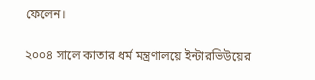ফেলেন।

২০০৪ সালে কাতার ধর্ম মন্ত্রণালয়ে ইন্টারভিউয়ের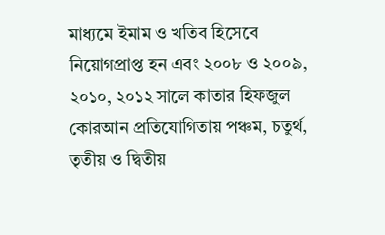মাধ্যমে ইমাম ও খতিব হিসেবে নিয়োগপ্রাপ্ত হন এবং ২০০৮ ও ২০০৯, ২০১০, ২০১২ সালে কাতার হিফজুল কোরআন প্রতিযোগিতায় পঞ্চম, চতুর্থ, তৃতীয় ও দ্বিতীয়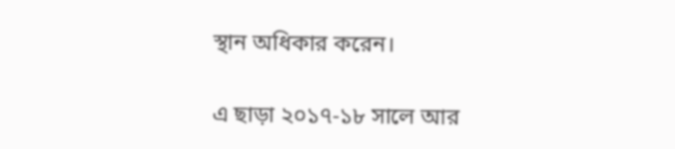স্থান অধিকার করেন।

এ ছাড়া ২০১৭-১৮ সালে আর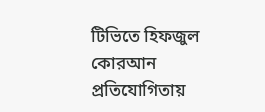টিভিতে হিফজুল কোরআন প্রতিযোগিতায়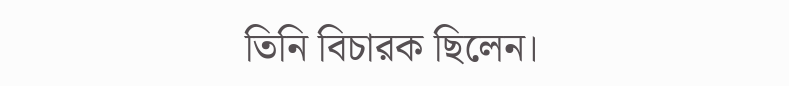তিনি বিচারক ছিলেন।